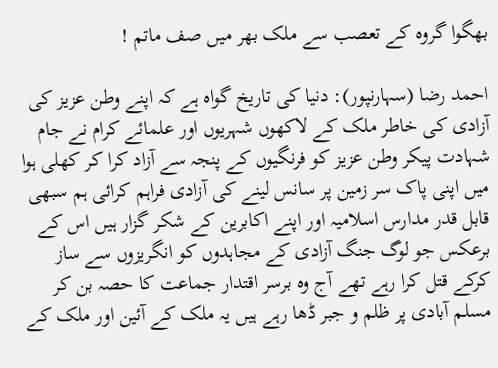بھگوا گروہ کے تعصب سے ملک بھر میں صف ماتم !

احمد رضا (سہارنپور): دنیا کی تاریخ گواہ ہے کہ اپنے وطن عزیز کی آزادی کی خاطر ملک کے لاکھوں شہریوں اور علمائے کرام نے جام شہادت پیکر وطن عزیز کو فرنگیوں کے پنجہ سے آزاد کرا کر کھلی ہوا میں اپنی پاک سر زمین پر سانس لینے کی آزادی فراہم کرائی ہم سبھی قابل قدر مدارس اسلامیہ اور اپنے اکابرین کے شکر گزار ہیں اس کے برعکس جو لوگ جنگ آزادی کے مجاہدوں کو انگریزوں سے ساز کرکے قتل کرا رہے تھے آج وہ برسر اقتدار جماعت کا حصہ بن کر مسلم آبادی پر ظلم و جبر ڈھا رہے ہیں یہ ملک کے آئین اور ملک کے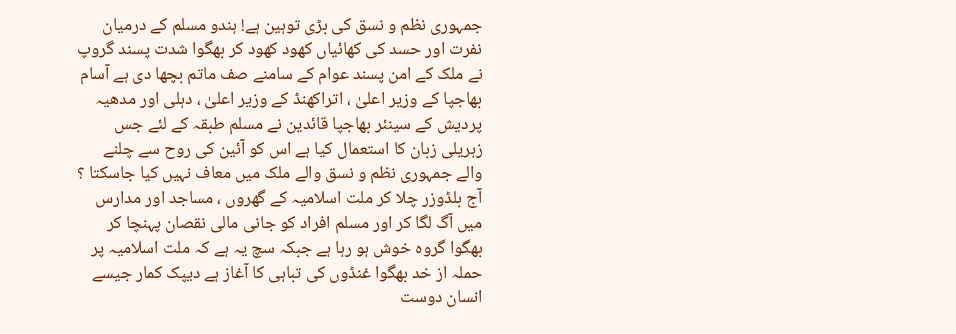جمہوری نظم و نسق کی بڑی توہین ہے! ہندو مسلم کے درمیان نفرت اور حسد کی کھائیاں کھود کھود کر بھگوا شدت پسند گروپ نے ملک کے امن پسند عوام کے سامنے صف ماتم بچھا دی ہے آسام بھاجپا کے وزیر اعلیٰ ، اتراکھنڈ کے وزیر اعلیٰ ، دہلی اور مدھیہ پردیش کے سینئر بھاجپا قائدین نے مسلم طبقہ کے لئے جس زہریلی زبان کا استعمال کیا ہے اس کو آئین کی روح سے چلنے والے جمہوری نظم و نسق والے ملک میں معاف نہیں کیا جاسکتا ؟ آج بلڈوزر چلا کر ملت اسلامیہ کے گھروں ، مساجد اور مدارس میں آگ لگا کر اور مسلم افراد کو جانی مالی نقصان پہنچا کر بھگوا گروہ خوش ہو رہا ہے جبکہ سچ یہ ہے کہ ملت اسلامیہ پر حملہ از خد بھگوا غنڈوں کی تباہی کا آغاز ہے دیپک کمار جیسے انسان دوست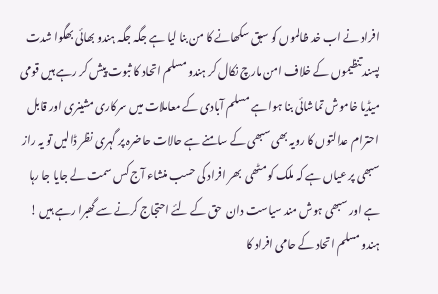افراد نے اب خد ظالموں کو سبق سکھانے کا من بنا لیا ہے جگہ جگہ ہندو بھائی بھگوا شدت پسند تنظیموں کے خلاف امن مارچ نکال کر ہندو مسلم اتحاد کا ثبوت پیش کر رہے ہیں قومی میڈیا خاموش تماشائی بنا ہوا ہے مسلم آبادی کے معاملات میں سرکاری مشینری اور قابل احترام عدالتوں کا رویہ بھی سبھی کے سامنے ہے حالات حاضرہ پر گہری نظر ڈالیں تو یہ راز سبھی پر عیاں ہے کہ ملک کو مٹھی  بھر افراد کی حسب منشاء آج کس سمت لے جایا جا رہا ہے اور سبھی ہوش مند سیاست دان  حق کے لئے احتجاج کرنے سے گھبرا رہے ہیں !  ہندو مسلم اتحاد کے حامی افراد کا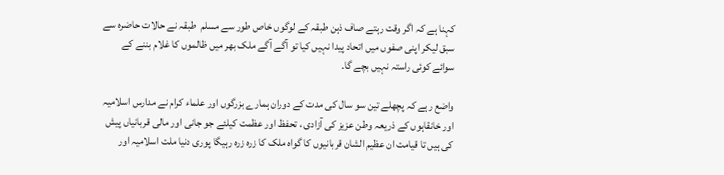کہنا ہے کہ اگر وقت رہتے صاف ذہن طبقہ کے لوگوں خاص طور سے مسلم  طبقہ نے حالات حاضرہ سے سبق لیکر اپنی صفوں میں اتحاد پیدا نہیں کیا تو آگے آگے ملک بھر میں ظالموں کا غلام بننے کے سوائے کوئی راستہ نہیں بچے گا۔

واضع رہے کہ پچھلے تین سو سال کی مدت کے دوران ہمارے بزرگوں اور علماء کرام نے مدارس اسلامیہ اور خانقاہوں کے ذریعہ وطن عزیز کی آزادی ، تحفظ اور عظمت کیلئے جو جانی اور مالی قربانیاں پیش کی ہیں تا قیامت ان عظیم الشان قربانیوں کا گواہ ملک کا زرہ زرہ رہیگا پوری دنیا ملت اسلامیہ اور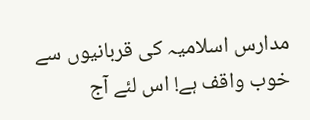مدارس اسلامیہ کی قربانیوں سے خوب واقف ہے! اس لئے آج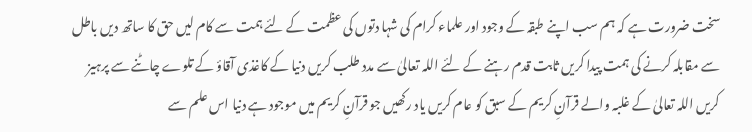سخت ضرورت ہے کہ ہم سب اپنے طبقہ کے وجود اور علماء کرام کی شہا دتوں کی عظمت کے لئے ہمت سے کام لیں حق کا ساتھ دیں باطل سے مقابلہ کرنے کی ہمت پیدا کریں ثابت قدم رہنے کے لئے اللہ تعالیٰ سے مدد طلب کریں دنیا کے کاغذی آقاؤ کے تلوے چاٹنے سے پرہیز کریں اللہ تعالیٰ کے غلبہ والے قرآنِ کریم کے سبق کو عام کریں یاد رکھیں جو قرآنِ کریم میں موجود ہے دنیا اس علم سے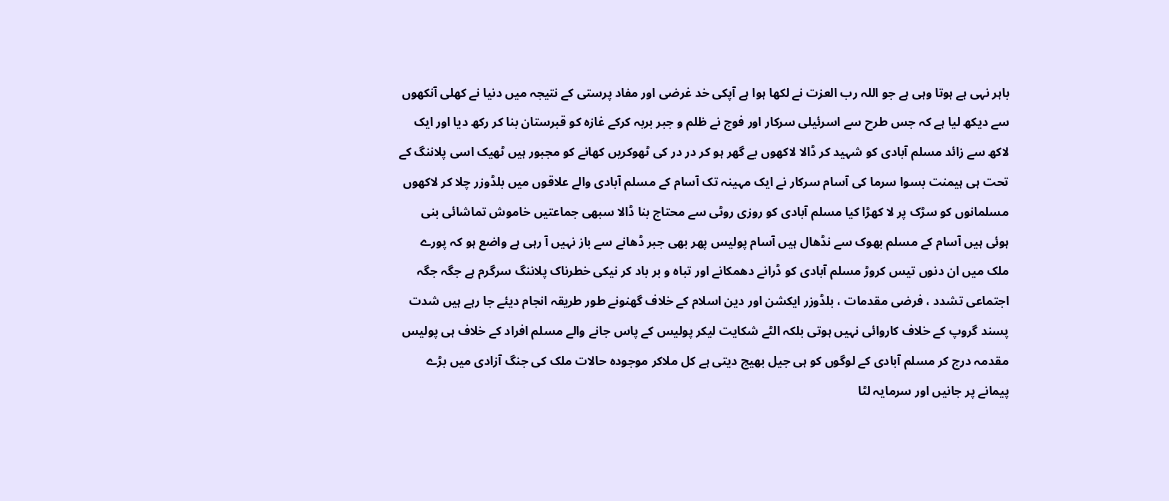باہر نہی ہے ہوتا وہی ہے جو اللہ رب العزت نے لکھا ہوا ہے آپکی خد غرضی اور مفاد پرستی کے نتیجہ میں دنیا نے کھلی آنکھوں سے دیکھ لیا ہے کہ جس طرح سے اسرئیلی سرکار اور فوج نے ظلم و جبر بربہ کرکے غازہ کو قبرستان بنا کر رکھ دیا اور ایک لاکھ سے زائد مسلم آبادی کو شہید کر ڈالا لاکھوں بے گھر ہو کر در در کی ٹھوکریں کھانے کو مجبور ہیں ٹھیک اسی پلاننگ کے تحت ہی ہیمنت بسوا سرما کی آسام سرکار نے ایک مہینہ تک آسام کے مسلم آبادی والے علاقوں میں بلڈوزر چلا کر لاکھوں مسلمانوں کو سڑک پر لا کھڑا کیا مسلم آبادی کو روزی روٹی سے محتاج بنا ڈالا سبھی جماعتیں خاموش تماشائی بنی ہوئی ہیں آسام کے مسلم بھوک سے نڈھال ہیں آسام پولیس پھر بھی جبر ڈھانے سے باز نہیں آ رہی ہے واضع ہو کہ پورے ملک میں ان دنوں تیس کروڑ مسلم آبادی کو ڈرانے دھمکانے اور تباہ و بر باد کر نیکی خطرناک پلاننگ سرگرم ہے جگہ جگہ اجتماعی تشدد ، فرضی مقدمات ، بلڈوزر ایکشن اور دین اسلام کے خلاف گھنونے طور طریقہ انجام دیئے جا رہے ہیں شدت پسند گروپ کے خلاف کاروائی نہیں ہوتی بلکہ الٹے شکایت لیکر پولیس کے پاس جانے والے مسلم افراد کے خلاف ہی پولیس مقدمہ درج کر مسلم آبادی کے لوگوں کو ہی جیل بھیج دیتی ہے کل ملاکر موجودہ حالات ملک کی جنگ آزادی میں بڑے پیمانے پر جانیں اور سرمایہ لٹا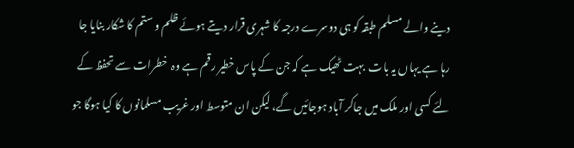دینے والے مسلم طبقہ کو ہی دوسرے درجہ کا شہری قرار دیتے ہوئے ظلم و ستم کا شکار بنایا جا رہا ہے یہاں یہ بات  بہت ٹھیک ہے کہ جن کے پاس خطیر رقم ہے وہ  خطرات سے تحفظ کے لئے کسی اور ملک میں جاکر آباد ہوجائیں گے، لیکن ان متوسط اور غریب مسلمانوں کا کیا ہوگا جو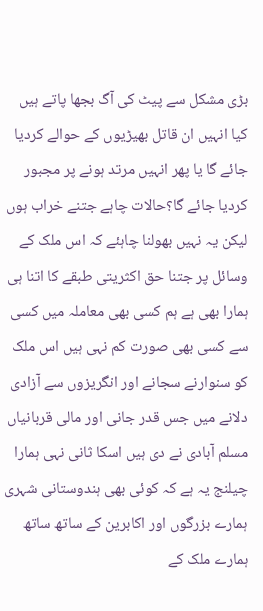بڑی مشکل سے پیٹ کی آگ بجھا پاتے ہیں کیا انہیں ان قاتل بھیڑیوں کے حوالے کردیا جائے گا یا پھر انہیں مرتد ہونے پر مجبور کردیا جائے گا؟حالات چاہے جتنے خراب ہوں لیکن یہ نہیں بھولنا چاہئے کہ اس ملک کے وسائل پر جتنا حق اکثریتی طبقے کا اتنا ہی ہمارا بھی ہے ہم کسی بھی معاملہ میں کسی سے کسی بھی صورت کم نہی ہیں اس ملک کو سنوارنے سجانے اور انگریزوں سے آزادی دلانے میں جس قدر جانی اور مالی قربانیاں مسلم آبادی نے دی ہیں اسکا ثانی نہی ہمارا چیلنج یہ ہے کہ کوئی بھی ہندوستانی شہری ہمارے بزرگوں اور اکابرین کے ساتھ ساتھ ہمارے ملک کے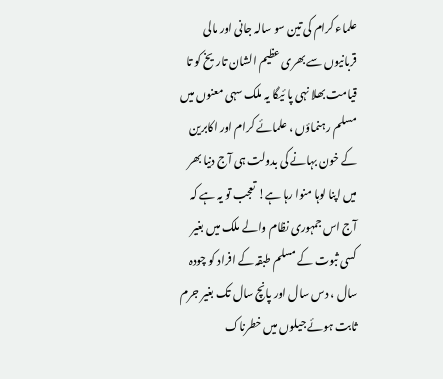علماء کرام کی تین سو سالہ جانی اور مالی قربانیوں سے بھری عظیم الشان تاریخ کو تا قیامت بھلا نہی پا ئیگا یہ ملک سہی معنوں میں مسلم رہنماؤں ، علمائے کرام اور اکابرین کے خون بہانے کی بدولت ہی آج دنیا بھر میں اپنا لوہا منوا رہا ہے! تعجب تو یہ ہے کہ آج اس جمہوری نظام والے ملک میں بغیر کسی ثبوت کے مسلم طبقہ کے افراد کو چودہ سال ، دس سال اور پانچ سال تک بغیر جرم ثابت ہوئے جیلوں میں خطرناک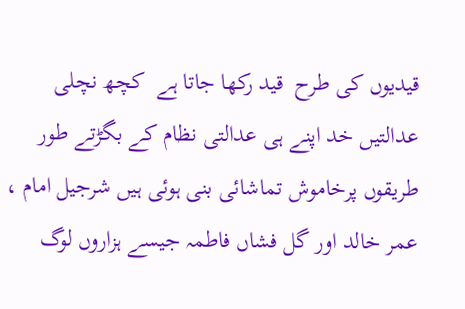قیدیوں کی طرح  قید رکھا جاتا ہے  کچھ نچلی عدالتیں خد اپنے ہی عدالتی نظام کے بگڑتے طور طریقوں پرخاموش تماشائی بنی ہوئی ہیں شرجیل امام ، عمر خالد اور گل فشاں فاطمہ جیسے ہزاروں لوگ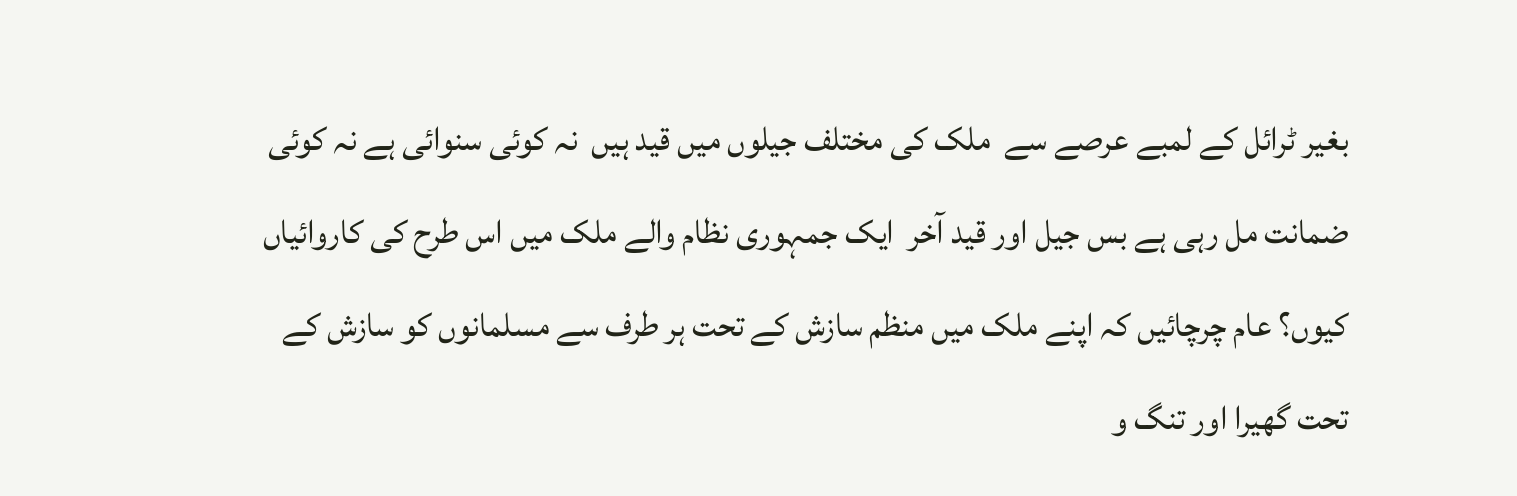بغیر ٹرائل کے لمبے عرصے سے  ملک کی مختلف جیلوں میں قید ہیں  نہ کوئی سنوائی ہے نہ کوئی ضمانت مل رہی ہے بس جیل اور قید آخر  ایک جمہوری نظام والے ملک میں اس طرح کی کاروائیاں کیوں؟ عام چرچائیں کہ اپنے ملک میں منظم سازش کے تحت ہر طرف سے مسلمانوں کو سازش کے تحت گھیرا اور تنگ و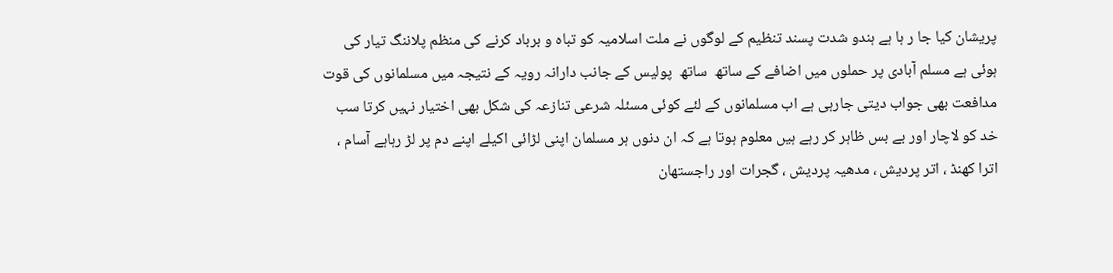پریشان کیا جا ر ہا ہے ہندو شدت پسند تنظیم کے لوگوں نے ملت اسلامیہ کو تباہ و برباد کرنے کی منظم پلاننگ تیار کی ہوئی ہے مسلم آبادی پر حملوں میں اضافے کے ساتھ  ساتھ  پولیس کے جانب دارانہ رویہ کے نتیجہ میں مسلمانوں کی قوت مدافعت بھی جواب دیتی جارہی ہے اب مسلمانوں کے لئے کوئی مسئلہ شرعی تنازعہ کی شکل بھی اختیار نہیں کرتا سب خد کو لاچار اور بے بس ظاہر کر رہے ہیں معلوم ہوتا ہے کہ ان دنوں ہر مسلمان اپنی لڑائی اکیلے اپنے دم پر لڑ رہاہے آسام ، اترا کھنڈ ، اتر پردیش ، مدھیہ پردیش ، گجرات اور راجستھان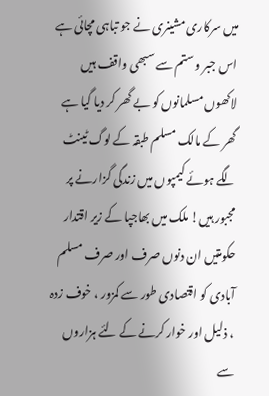میں سرکاری مشینری نے جو تباہی مچائی ہے اس جبر و ستم سے سبھی واقف ہیں لاکھوں مسلمانوں کو بے گھر کر دیا گیا ہے گھر کے مالک مسلم طبقہ کے لوگ ٹینٹ لگے ہوئے کیمپوں میں زندگی گزارنے پر مجبور ہیں! ملک میں بھاجپا کے زیر اقتدار حکومتیں ان دنوں صرف اور صرف مسلم آبادی کو اقتصادی طور سے کمزور ، خوف زدہ ، ذلیل اور خوار کرنے کے لئے ہزاروں سے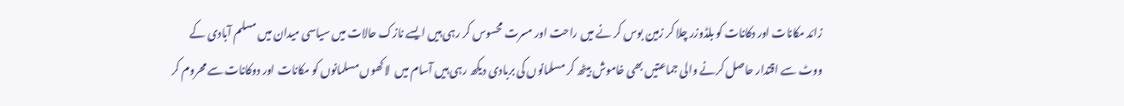زائد مکانات اور دکانات کو بلڈوزر چلا کر زمین بوس کر نے میں راحت اور مسرت محسوس کر رہی ہیں ایسے نازک حالات میں سیاسی میدان میں مسلم آبادی کے ووٹ سے اقتدار حاصل کرنے والی جماعتیں بھی خاموش بیٹھ کر مسلمانوں کی بربادی دیکھ رہی ہیں آسام میں  لاکھوں مسلمانوں کو مکانات اور دوکانات سے محروم کر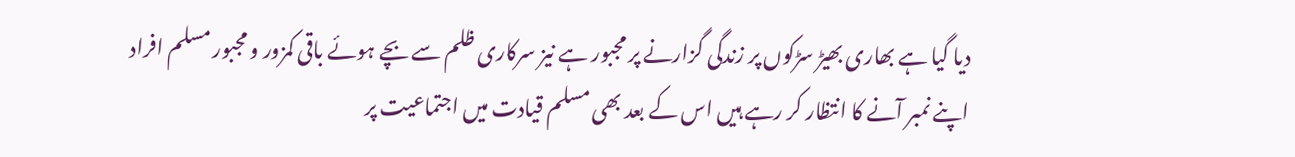دیا گیا ہے بھاری بھیڑ سڑکوں پر زندگی گزارنے پر مجبور ہے نیز سرکاری ظلم سے بچے ہوئے باقی کمزور و مجبور مسلم افراد اپنے نمبر آنے کا انتظار کر رہے ہیں اس کے بعد بھی مسلم قیادت میں اجتماعیت پر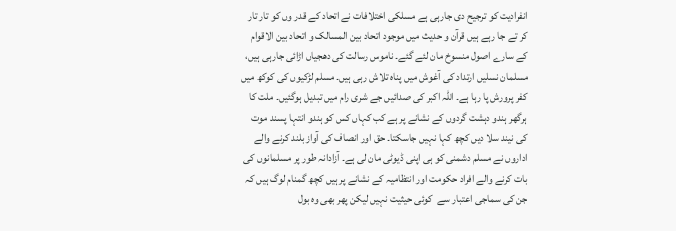انفرادیت کو ترجیح دی جارہی ہے مسلکی اختلافات نے اتحاد کے قدر وں کو تار تار کر تے جا رہے ہیں قرآن و حدیث میں موجود اتحاد بین المسالک و اتحاد بین الاقوام کے سارے اصول منسوخ مان لئے گئے۔ ناموس رسالت کی دھجیاں اڑائی جارہی ہیں، مسلمان نسلیں ارتداد کی آغوش میں پناہ تلاش رہی ہیں۔ مسلم لڑکیوں کی کوکھ میں کفر پرورش پا رہا ہے۔ اللہ اکبر کی صدائیں جے شری رام میں تبدیل ہوگئیں۔ ملت کا ہرگھر ہندو دہشت گردوں کے نشانے پر ہے کب کہاں کس کو ہندو انتہا پسند موت کی نیند سلا دیں کچھ کہا نہیں جاسکتا۔ حق اور انصاف کی آواز بلند کرنے والے اداروں نے مسلم دشمنی کو ہی اپنی ڈیوٹی مان لی ہے۔ آزادانہ طور پر مسلمانوں کی بات کرنے والے افراد حکومت اور انتظامیہ کے نشانے پر ہیں کچھ گمنام لوگ ہیں کہ جن کی سماجی اعتبار سے  کوئی حیثیت نہیں لیکن پھر بھی وہ بول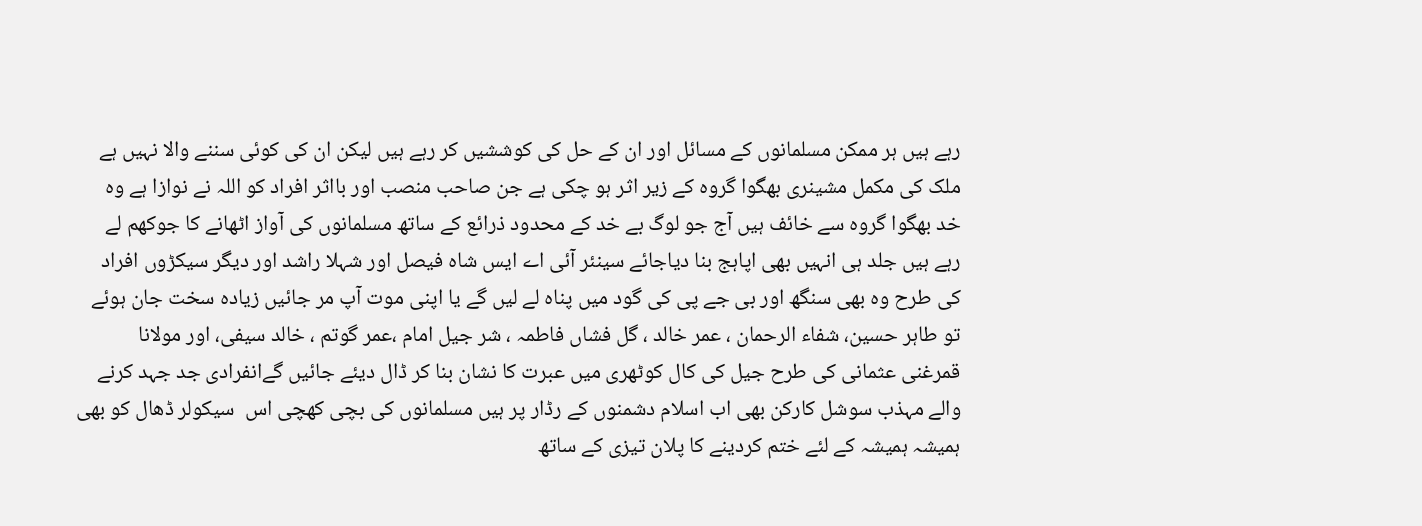رہے ہیں ہر ممکن مسلمانوں کے مسائل اور ان کے حل کی کوششیں کر رہے ہیں لیکن ان کی کوئی سننے والا نہیں ہے ملک کی مکمل مشینری بھگوا گروہ کے زیر اثر ہو چکی ہے جن صاحب منصب اور بااثر افراد کو اللہ نے نوازا ہے وہ خد بھگوا گروہ سے خائف ہیں آج جو لوگ بے خد کے محدود ذرائع کے ساتھ مسلمانوں کی آواز اٹھانے کا جوکھم لے رہے ہیں جلد ہی انہیں بھی اپاہج بنا دیاجائے سینئر آئی اے ایس شاہ فیصل اور شہلا راشد اور دیگر سیکڑوں افراد کی طرح وہ بھی سنگھ اور بی جے پی کی گود میں پناہ لے لیں گے یا اپنی موت آپ مر جائیں زیادہ سخت جان ہوئے تو طاہر حسین، شفاء الرحمان ، عمر خالد ، گل فشاں فاطمہ ، شر جیل امام ،عمر گوتم ، خالد سیفی، اور مولانا قمرغنی عثمانی کی طرح جیل کی کال کوٹھری میں عبرت کا نشان بنا کر ڈال دیئے جائیں گےانفرادی جد جہد کرنے والے مہذب سوشل کارکن بھی اب اسلام دشمنوں کے رڈار پر ہیں مسلمانوں کی بچی کھچی اس  سیکولر ڈھال کو بھی ہمیشہ ہمیشہ کے لئے ختم کردینے کا پلان تیزی کے ساتھ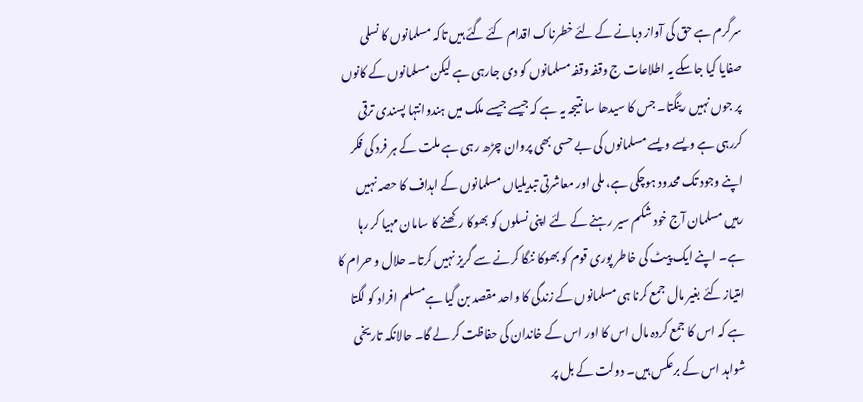سرگرم ہے حق کی آواز دبانے کے لئے خطرناک اقدام کئے گئے ہیں تاکہ مسلمانوں کا نسلی صفایا کیا جاسکے یہ اطلاعات ج وقفہ وقفہ مسلمانوں کو دی جارہی ہے لیکن مسلمانوں کے کانوں پر جوں نہیں رینگتا۔ جس کا سیدھا سا نتیجہ یہ ہے کہ جیسے جیسے ملک میں ہندوانتہا پسندی ترقی کررہی ہے ویسے ویسے مسلمانوں کی بے حسی بھی پروان چڑھ رہی ہے ملت کے ہر فرد کی فکر اپنے وجود تک محدود ہوچکی ہے، ملی اور معاشرتی تبدیلیاں مسلمانوں کے اہداف کا حصہ نہیں رہیں مسلمان آج خود شکم سیر رہنے کے لئے اپنی نسلوں کو بھوکا رکھنے کا سامان مہیا کر رہا ہے۔ اپنے ایک پیٹ کی خاطر پوری قوم کو بھوکا ننگا کرنے سے گریز نہیں کرتا۔ حلال و حرام کا امتیاز کئے بغیر مال جمع کرنا ہی مسلمانوں کے زندگی کا واحد مقصد بن گیا ہےمسلم افراد کو لگتا ہے کہ اس کا جمع کردہ مال اس کا اور اس کے خاندان کی حفاظت کر لے گا۔ حالانکہ تاریخی شواہد اس کے برعکس ہیں۔ دولت کے بل پر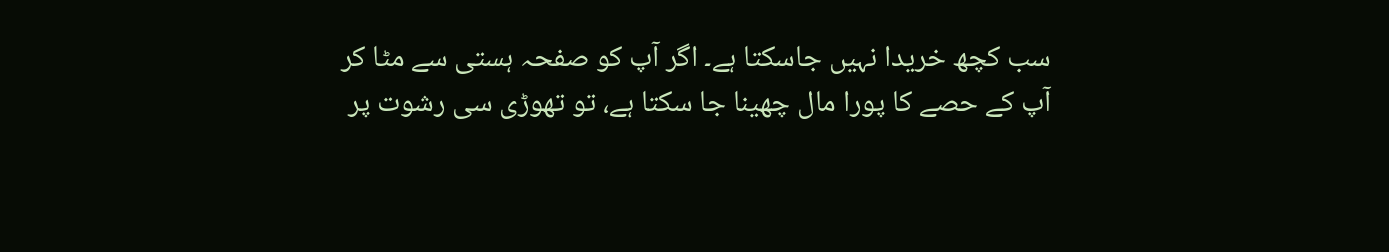سب کچھ خریدا نہیں جاسکتا ہے۔ اگر آپ کو صفحہ ہستی سے مٹا کر آپ کے حصے کا پورا مال چھینا جا سکتا ہے، تو تھوڑی سی رشوت پر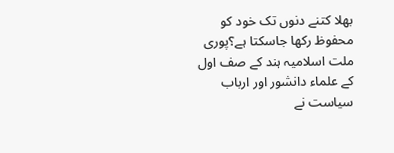بھلا کتنے دنوں تک خود کو محفوظ رکھا جاسکتا ہے؟پوری ملت اسلامیہ ہند کے صف اول کے علماء دانشور اور ارباب سیاست نے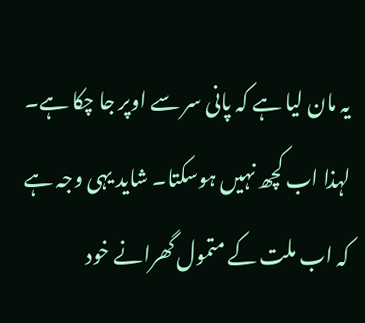یہ مان لیا ہے کہ پانی سر سے اوپر جا چکا ہے۔ لہذا اب کچھ نہیں ہوسکتا۔ شاید یہی وجہ ہے کہ اب ملت کے متمول گھرانے خود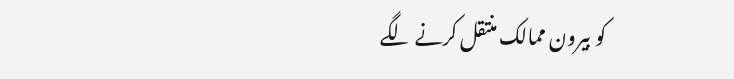کو بیرون ممالک منتقل کرنے لگے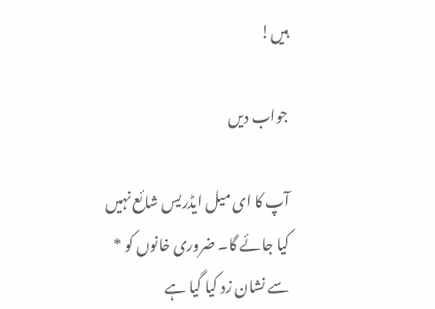ہیں!

جواب دیں

آپ کا ای میل ایڈریس شائع نہیں کیا جائے گا۔ ضروری خانوں کو * سے نشان زد کیا گیا ہے